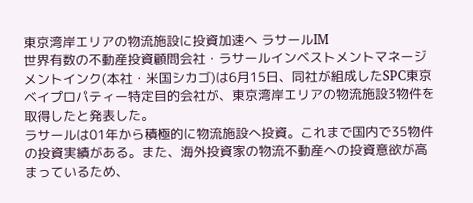東京湾岸エリアの物流施設に投資加速へ ラサールIM
世界有数の不動産投資顧問会社・ラサールインベストメントマネージメントインク(本社・米国シカゴ)は6月15日、同社が組成したSPC東京ベイプロパティー特定目的会社が、東京湾岸エリアの物流施設3物件を取得したと発表した。
ラサールは01年から積極的に物流施設へ投資。これまで国内で35物件の投資実績がある。また、海外投資家の物流不動産への投資意欲が高まっているため、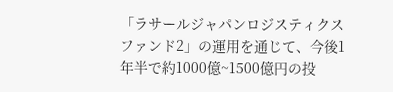「ラサールジャパンロジスティクスファンド2」の運用を通じて、今後1年半で約1000億~1500億円の投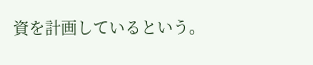資を計画しているという。